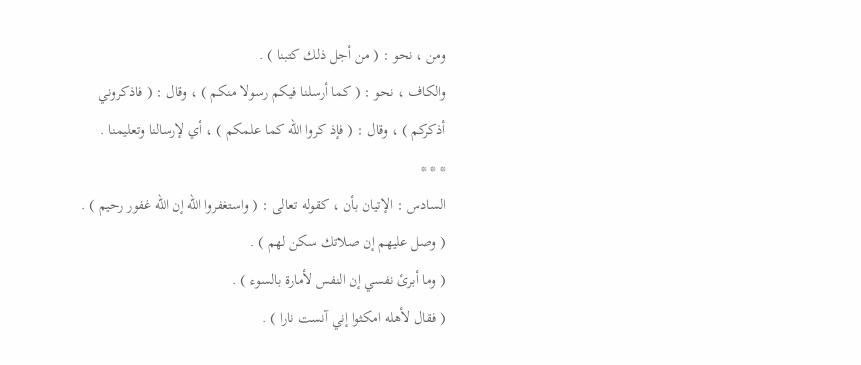ومن ، نحو : ( من أجل ذلك كتبنا ) .
والكاف ، نحو : ( كما أرسلنا فيكم رسولا منكم ) ، وقال : ( فاذكروني
أذكركم ) ، وقال : ( فإذ كروا الله كما علمكم ) ، أي لإرسالنا وتعليمنا .
* * *
السادس : الإتيان بأن ، كقوله تعالى : ( واستغفروا الله إن الله غفور رحيم ) .
( وصل عليهم إن صلاتك سكن لهم ) .
( وما أبرئ نفسي إن النفس لأمارة بالسوء ) .
( فقال لأهله امكثوا إني آنست نارا ) .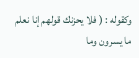وكقوله : ( فلا يحزنك قولهم إنا نعلم ما يسرون وما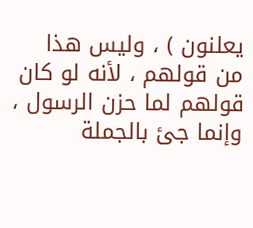يعلنون ) ، وليس هذا
من قولهم ، لأنه لو كان قولهم لما حزن الرسول ، وإنما جئ بالجملة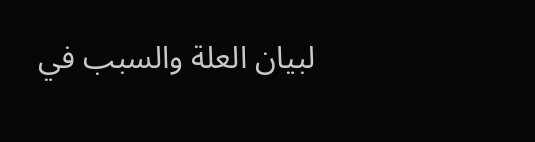لبيان العلة والسبب في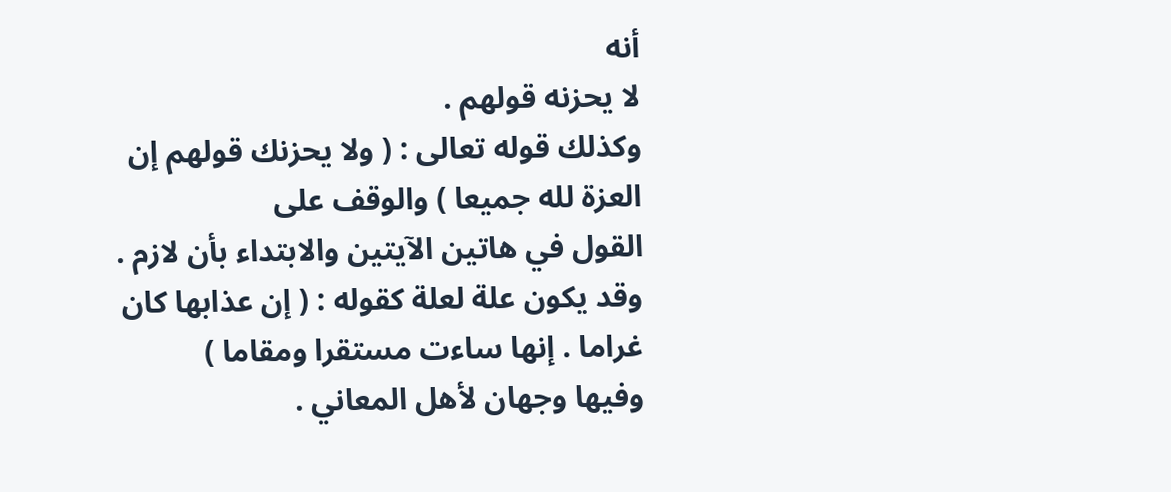أنه
لا يحزنه قولهم .
وكذلك قوله تعالى : ( ولا يحزنك قولهم إن العزة لله جميعا ) والوقف على
القول في هاتين الآيتين والابتداء بأن لازم .
وقد يكون علة لعلة كقوله : ( إن عذابها كان غراما . إنها ساءت مستقرا ومقاما )
وفيها وجهان لأهل المعاني .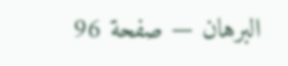البرهان — صفحة 96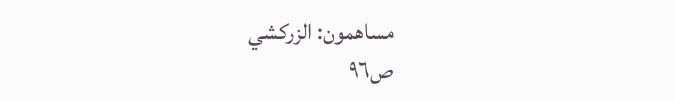مساهمون: الزركشي
ص٩٦